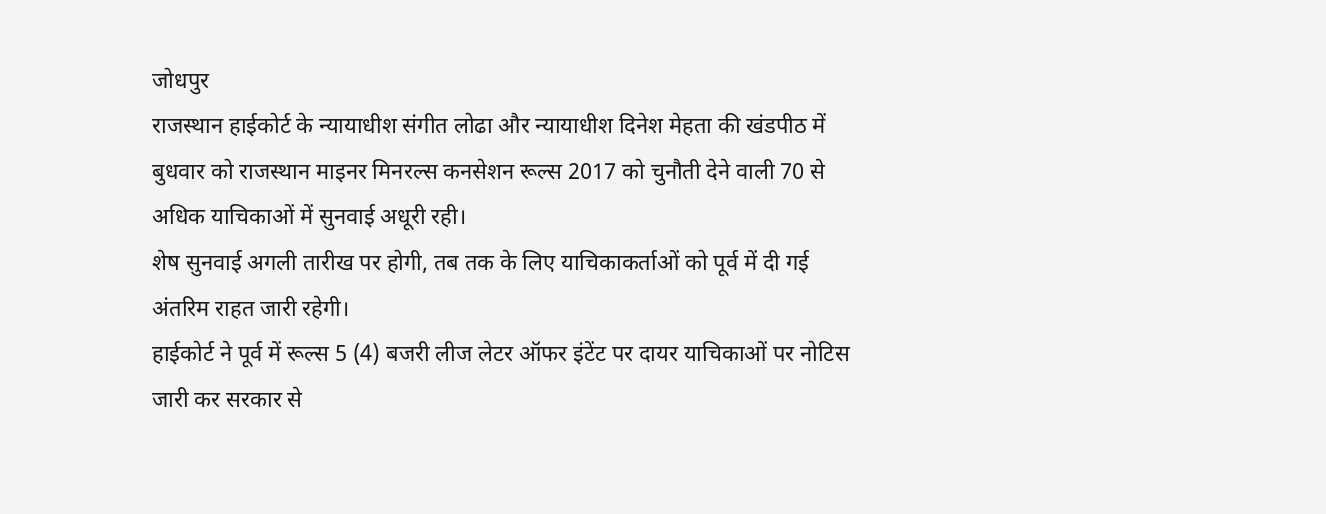जोधपुर
राजस्थान हाईकोर्ट के न्यायाधीश संगीत लोढा और न्यायाधीश दिनेश मेहता की खंडपीठ में बुधवार को राजस्थान माइनर मिनरल्स कनसेशन रूल्स 2017 को चुनौती देने वाली 70 से अधिक याचिकाओं में सुनवाई अधूरी रही।
शेष सुनवाई अगली तारीख पर होगी, तब तक के लिए याचिकाकर्ताओं को पूर्व में दी गई अंतरिम राहत जारी रहेगी।
हाईकोर्ट ने पूर्व में रूल्स 5 (4) बजरी लीज लेटर ऑफर इंटेंट पर दायर याचिकाओं पर नोटिस जारी कर सरकार से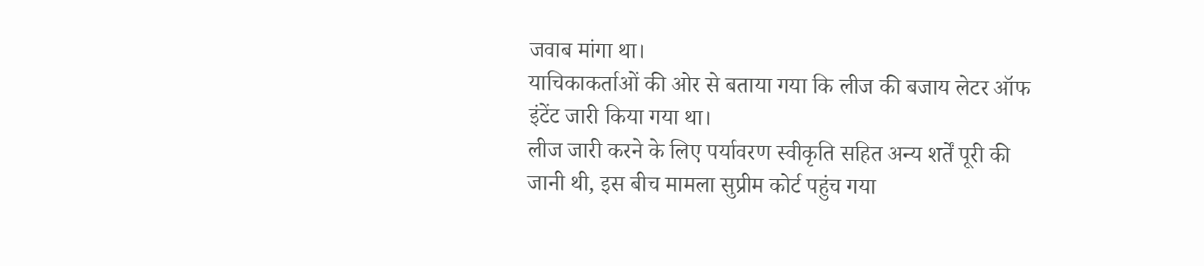जवाब मांगा था।
याचिकाकर्ताओं की ओर से बताया गया कि लीज की बजाय लेटर ऑफ इंटेंट जारी किया गया था।
लीज जारी करने के लिए पर्यावरण स्वीकृति सहित अन्य शर्तें पूरी की जानी थी, इस बीच मामला सुप्रीम कोर्ट पहुंच गया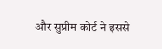और सुप्रीम कोर्ट ने इससे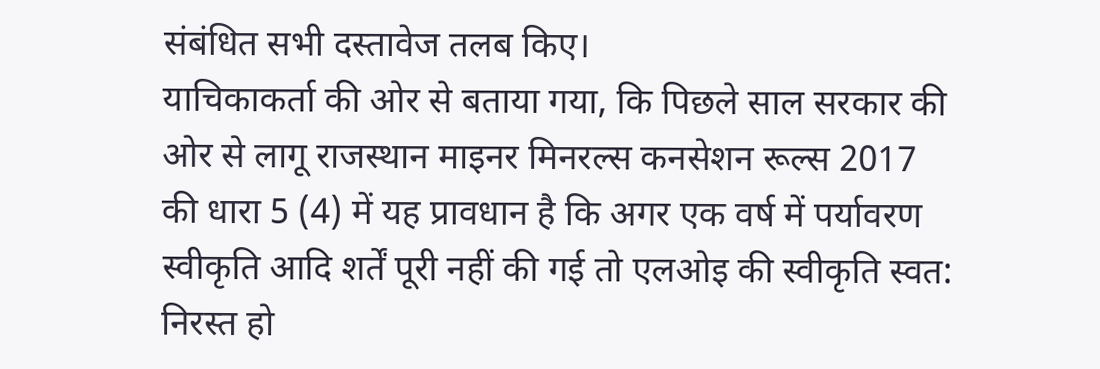संबंधित सभी दस्तावेज तलब किए।
याचिकाकर्ता की ओर से बताया गया, कि पिछले साल सरकार की ओर से लागू राजस्थान माइनर मिनरल्स कनसेशन रूल्स 2017 की धारा 5 (4) में यह प्रावधान है कि अगर एक वर्ष में पर्यावरण स्वीकृति आदि शर्तें पूरी नहीं की गई तो एलओइ की स्वीकृति स्वत: निरस्त हो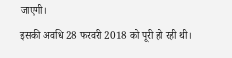जाएगी।
इसकी अवधि 28 फरवरी 2018 को पूरी हो रही थी।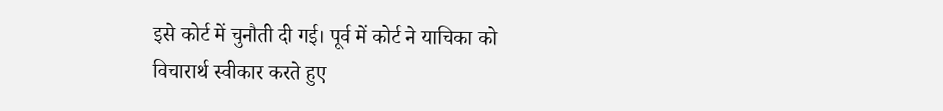इसे कोर्ट में चुनौती दी गई। पूर्व में कोर्ट ने याचिका को विचारार्थ स्वीकार करते हुए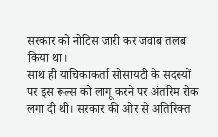सरकार को नोटिस जारी कर जवाब तलब किया था।
साथ ही याचिकाकर्ता सोसायटी के सदस्यों पर इस रूल्स को लागू करने पर अंतरिम रोक लगा दी थी। सरकार की ओर से अतिरिक्त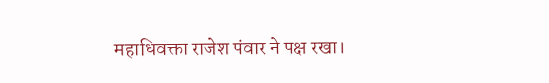महाधिवक्ता राजेश पंवार ने पक्ष रखा।